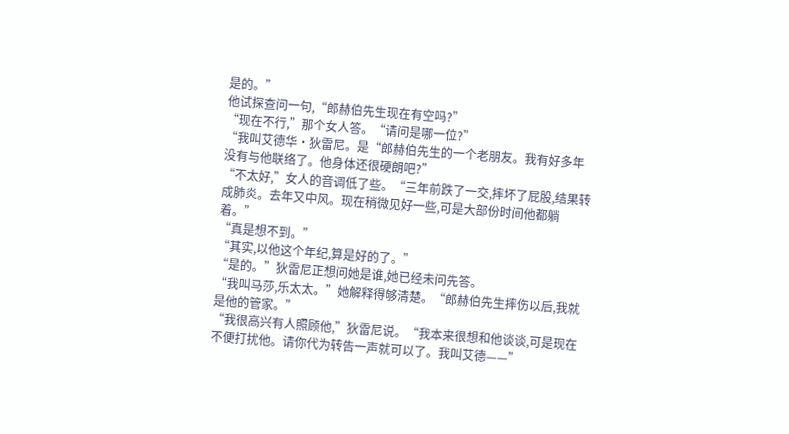是的。”
他试探查问一句,“郎赫伯先生现在有空吗?”
“现在不行,”那个女人答。“请问是哪一位?”
“我叫艾德华·狄雷尼。是“郎赫伯先生的一个老朋友。我有好多年没有与他联络了。他身体还很硬朗吧?”
“不太好,”女人的音调低了些。“三年前跌了一交,摔坏了屁股,结果转成肺炎。去年又中风。现在稍微见好一些,可是大部份时间他都躺着。”
“真是想不到。”
“其实,以他这个年纪,算是好的了。”
“是的。”狄雷尼正想问她是谁,她已经未问先答。
“我叫马莎,乐太太。”她解释得够清楚。“郎赫伯先生摔伤以后,我就是他的管家。”
“我很高兴有人照顾他,”狄雷尼说。“我本来很想和他谈谈,可是现在不便打扰他。请你代为转告一声就可以了。我叫艾德——”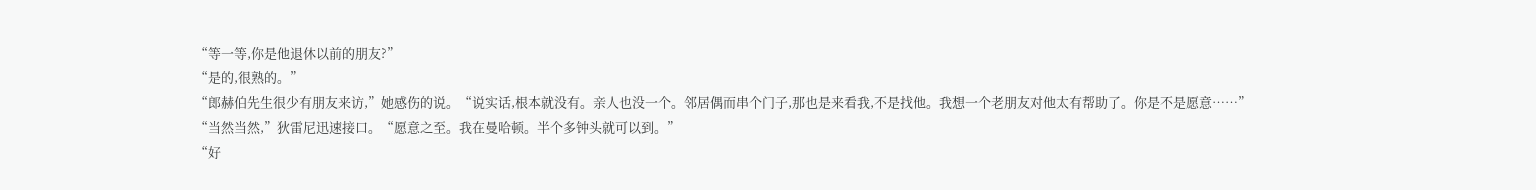“等一等,你是他退休以前的朋友?”
“是的,很熟的。”
“郎赫伯先生很少有朋友来访,”她感伤的说。“说实话,根本就没有。亲人也没一个。邻居偶而串个门子,那也是来看我,不是找他。我想一个老朋友对他太有帮助了。你是不是愿意……”
“当然当然,”狄雷尼迅速接口。“愿意之至。我在曼哈顿。半个多钟头就可以到。”
“好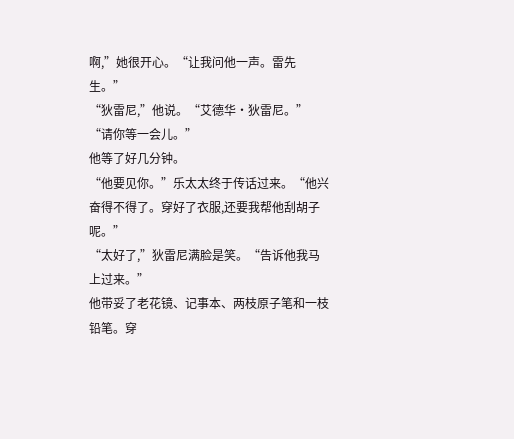啊,”她很开心。“让我问他一声。雷先生。”
“狄雷尼,”他说。“艾德华·狄雷尼。”
“请你等一会儿。”
他等了好几分钟。
“他要见你。”乐太太终于传话过来。“他兴奋得不得了。穿好了衣服,还要我帮他刮胡子呢。”
“太好了,”狄雷尼满脸是笑。“告诉他我马上过来。”
他带妥了老花镜、记事本、两枝原子笔和一枝铅笔。穿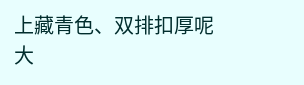上藏青色、双排扣厚呢大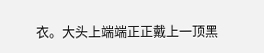衣。大头上端端正正戴上一顶黑